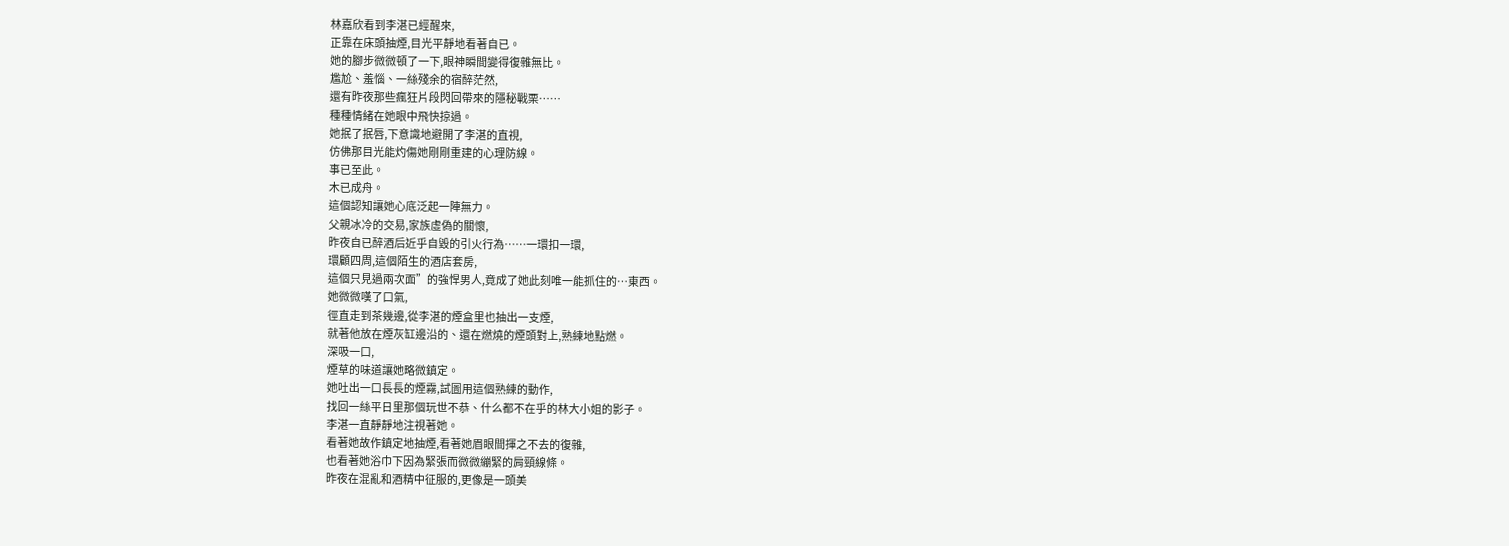林嘉欣看到李湛已經醒來,
正靠在床頭抽煙,目光平靜地看著自已。
她的腳步微微頓了一下,眼神瞬間變得復雜無比。
尷尬、羞惱、一絲殘余的宿醉茫然,
還有昨夜那些瘋狂片段閃回帶來的隱秘戰栗……
種種情緒在她眼中飛快掠過。
她抿了抿唇,下意識地避開了李湛的直視,
仿佛那目光能灼傷她剛剛重建的心理防線。
事已至此。
木已成舟。
這個認知讓她心底泛起一陣無力。
父親冰冷的交易,家族虛偽的關懷,
昨夜自已醉酒后近乎自毀的引火行為……一環扣一環,
環顧四周,這個陌生的酒店套房,
這個只見過兩次面”的強悍男人,竟成了她此刻唯一能抓住的…東西。
她微微嘆了口氣,
徑直走到茶幾邊,從李湛的煙盒里也抽出一支煙,
就著他放在煙灰缸邊沿的、還在燃燒的煙頭對上,熟練地點燃。
深吸一口,
煙草的味道讓她略微鎮定。
她吐出一口長長的煙霧,試圖用這個熟練的動作,
找回一絲平日里那個玩世不恭、什么都不在乎的林大小姐的影子。
李湛一直靜靜地注視著她。
看著她故作鎮定地抽煙,看著她眉眼間揮之不去的復雜,
也看著她浴巾下因為緊張而微微繃緊的肩頸線條。
昨夜在混亂和酒精中征服的,更像是一頭美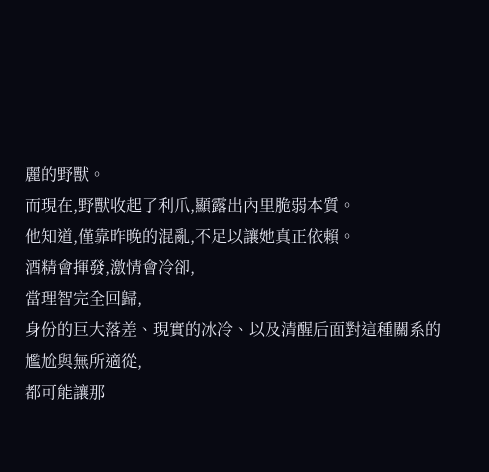麗的野獸。
而現在,野獸收起了利爪,顯露出內里脆弱本質。
他知道,僅靠昨晚的混亂,不足以讓她真正依賴。
酒精會揮發,激情會冷卻,
當理智完全回歸,
身份的巨大落差、現實的冰冷、以及清醒后面對這種關系的尷尬與無所適從,
都可能讓那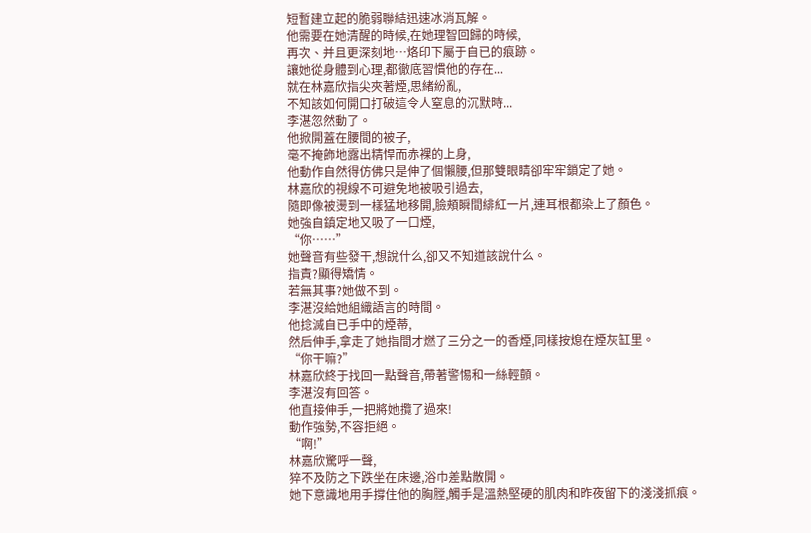短暫建立起的脆弱聯結迅速冰消瓦解。
他需要在她清醒的時候,在她理智回歸的時候,
再次、并且更深刻地…烙印下屬于自已的痕跡。
讓她從身體到心理,都徹底習慣他的存在...
就在林嘉欣指尖夾著煙,思緒紛亂,
不知該如何開口打破這令人窒息的沉默時...
李湛忽然動了。
他掀開蓋在腰間的被子,
毫不掩飾地露出精悍而赤裸的上身,
他動作自然得仿佛只是伸了個懶腰,但那雙眼睛卻牢牢鎖定了她。
林嘉欣的視線不可避免地被吸引過去,
隨即像被燙到一樣猛地移開,臉頰瞬間緋紅一片,連耳根都染上了顏色。
她強自鎮定地又吸了一口煙,
“你……”
她聲音有些發干,想說什么,卻又不知道該說什么。
指責?顯得矯情。
若無其事?她做不到。
李湛沒給她組織語言的時間。
他捻滅自已手中的煙蒂,
然后伸手,拿走了她指間才燃了三分之一的香煙,同樣按熄在煙灰缸里。
“你干嘛?”
林嘉欣終于找回一點聲音,帶著警惕和一絲輕顫。
李湛沒有回答。
他直接伸手,一把將她攬了過來!
動作強勢,不容拒絕。
“啊!”
林嘉欣驚呼一聲,
猝不及防之下跌坐在床邊,浴巾差點散開。
她下意識地用手撐住他的胸膛,觸手是溫熱堅硬的肌肉和昨夜留下的淺淺抓痕。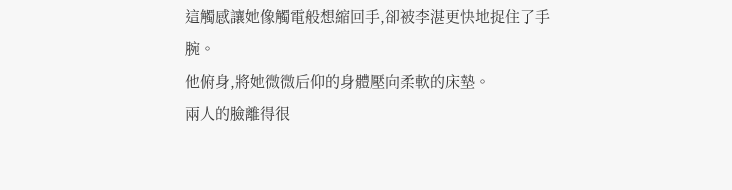這觸感讓她像觸電般想縮回手,卻被李湛更快地捉住了手腕。
他俯身,將她微微后仰的身體壓向柔軟的床墊。
兩人的臉離得很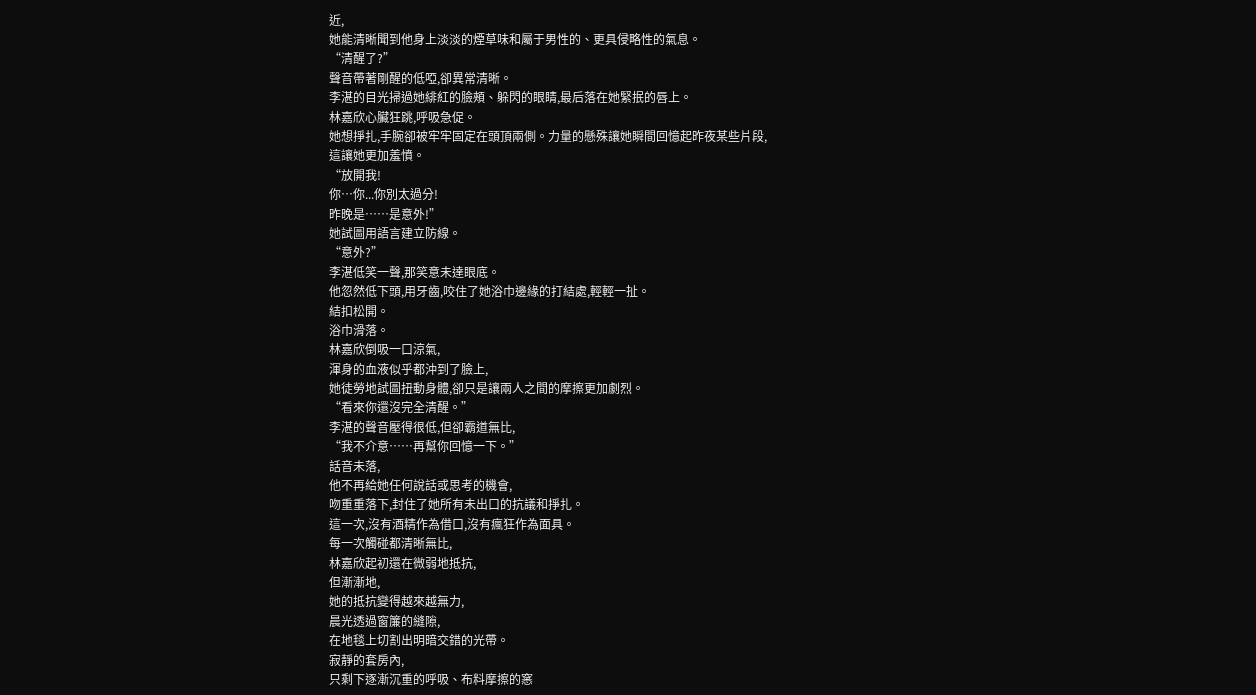近,
她能清晰聞到他身上淡淡的煙草味和屬于男性的、更具侵略性的氣息。
“清醒了?”
聲音帶著剛醒的低啞,卻異常清晰。
李湛的目光掃過她緋紅的臉頰、躲閃的眼睛,最后落在她緊抿的唇上。
林嘉欣心臟狂跳,呼吸急促。
她想掙扎,手腕卻被牢牢固定在頭頂兩側。力量的懸殊讓她瞬間回憶起昨夜某些片段,
這讓她更加羞憤。
“放開我!
你…你...你別太過分!
昨晚是……是意外!”
她試圖用語言建立防線。
“意外?”
李湛低笑一聲,那笑意未達眼底。
他忽然低下頭,用牙齒,咬住了她浴巾邊緣的打結處,輕輕一扯。
結扣松開。
浴巾滑落。
林嘉欣倒吸一口涼氣,
渾身的血液似乎都沖到了臉上,
她徒勞地試圖扭動身體,卻只是讓兩人之間的摩擦更加劇烈。
“看來你還沒完全清醒。”
李湛的聲音壓得很低,但卻霸道無比,
“我不介意……再幫你回憶一下。”
話音未落,
他不再給她任何說話或思考的機會,
吻重重落下,封住了她所有未出口的抗議和掙扎。
這一次,沒有酒精作為借口,沒有瘋狂作為面具。
每一次觸碰都清晰無比,
林嘉欣起初還在微弱地抵抗,
但漸漸地,
她的抵抗變得越來越無力,
晨光透過窗簾的縫隙,
在地毯上切割出明暗交錯的光帶。
寂靜的套房內,
只剩下逐漸沉重的呼吸、布料摩擦的窸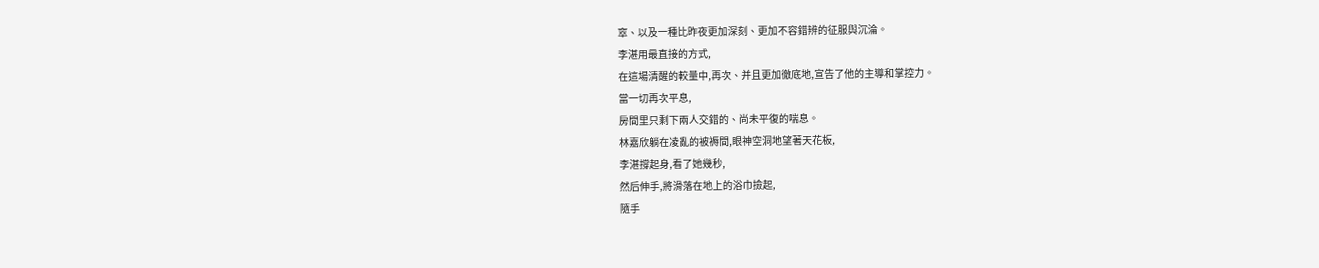窣、以及一種比昨夜更加深刻、更加不容錯辨的征服與沉淪。
李湛用最直接的方式,
在這場清醒的較量中,再次、并且更加徹底地,宣告了他的主導和掌控力。
當一切再次平息,
房間里只剩下兩人交錯的、尚未平復的喘息。
林嘉欣躺在凌亂的被褥間,眼神空洞地望著天花板,
李湛撐起身,看了她幾秒,
然后伸手,將滑落在地上的浴巾撿起,
隨手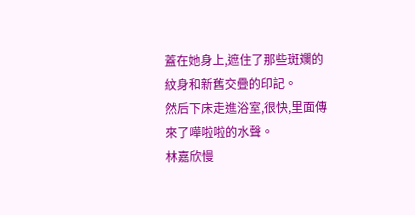蓋在她身上,遮住了那些斑斕的紋身和新舊交疊的印記。
然后下床走進浴室,很快,里面傳來了嘩啦啦的水聲。
林嘉欣慢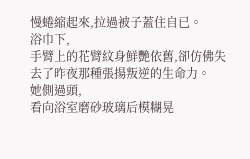慢蜷縮起來,拉過被子蓋住自已。
浴巾下,
手臂上的花臂紋身鮮艷依舊,卻仿佛失去了昨夜那種張揚叛逆的生命力。
她側過頭,
看向浴室磨砂玻璃后模糊晃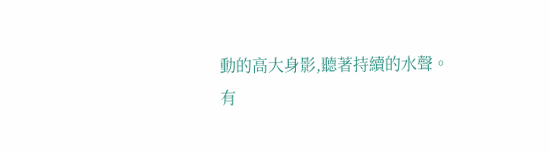動的高大身影,聽著持續的水聲。
有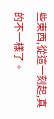些東西,從這一刻起,真的不一樣了。